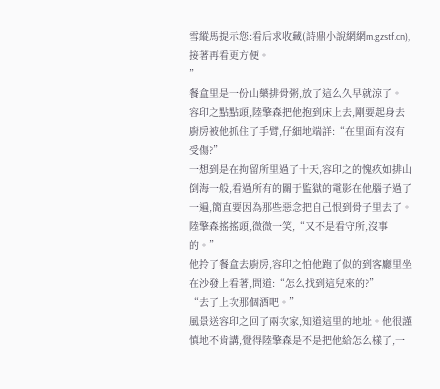雪縱馬提示您:看后求收藏(詩鼎小說網網m.gzstf.cn),接著再看更方便。
”
餐盒里是一份山藥排骨粥,放了這么久早就涼了。
容印之點點頭,陸擎森把他抱到床上去,剛要起身去廚房被他抓住了手臂,仔細地端詳:“在里面有沒有受傷?”
一想到是在拘留所里過了十天,容印之的愧疚如排山倒海一般,看過所有的關于監獄的電影在他腦子過了一遍,簡直要因為那些惡念把自己恨到骨子里去了。
陸擎森搖搖頭,微微一笑,“又不是看守所,沒事的。”
他拎了餐盒去廚房,容印之怕他跑了似的到客廳里坐在沙發上看著,問道:“怎么找到這兒來的?”
“去了上次那個酒吧。”
風景送容印之回了兩次家,知道這里的地址。他很謹慎地不肯講,覺得陸擎森是不是把他給怎么樣了,一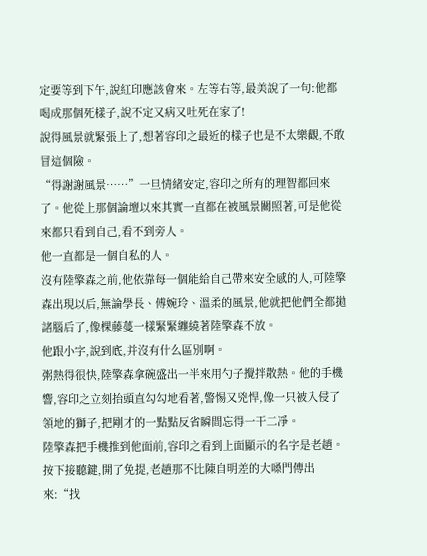定要等到下午,說紅印應該會來。左等右等,最美說了一句:他都喝成那個死樣子,說不定又病又吐死在家了!
說得風景就緊張上了,想著容印之最近的樣子也是不太樂觀,不敢冒這個險。
“得謝謝風景……”一旦情緒安定,容印之所有的理智都回來了。他從上那個論壇以來其實一直都在被風景關照著,可是他從來都只看到自己,看不到旁人。
他一直都是一個自私的人。
沒有陸擎森之前,他依靠每一個能給自己帶來安全感的人,可陸擎森出現以后,無論學長、傅婉玲、溫柔的風景,他就把他們全都拋諸腦后了,像棵藤蔓一樣緊緊纏繞著陸擎森不放。
他跟小字,說到底,并沒有什么區別啊。
粥熱得很快,陸擎森拿碗盛出一半來用勺子攪拌散熱。他的手機響,容印之立刻抬頭直勾勾地看著,警惕又兇悍,像一只被入侵了領地的獅子,把剛才的一點點反省瞬間忘得一干二凈。
陸擎森把手機推到他面前,容印之看到上面顯示的名字是老趙。按下接聽鍵,開了免提,老趙那不比陳自明差的大嗓門傳出來:“找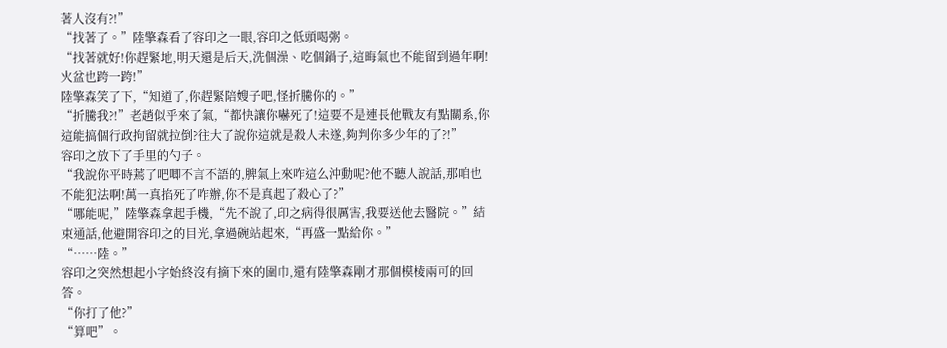著人沒有?!”
“找著了。”陸擎森看了容印之一眼,容印之低頭喝粥。
“找著就好!你趕緊地,明天還是后天,洗個澡、吃個鍋子,這晦氣也不能留到過年啊!火盆也跨一跨!”
陸擎森笑了下,“知道了,你趕緊陪嫂子吧,怪折騰你的。”
“折騰我?!”老趙似乎來了氣,“都快讓你嚇死了!這要不是連長他戰友有點關系,你這能搞個行政拘留就拉倒?往大了說你這就是殺人未遂,夠判你多少年的了?!”
容印之放下了手里的勺子。
“我說你平時蔫了吧唧不言不語的,脾氣上來咋這么沖動呢?他不聽人說話,那咱也不能犯法啊!萬一真掐死了咋辦,你不是真起了殺心了?”
“哪能呢,”陸擎森拿起手機,“先不說了,印之病得很厲害,我要送他去醫院。”結束通話,他避開容印之的目光,拿過碗站起來,“再盛一點給你。”
“……陸。”
容印之突然想起小字始終沒有摘下來的圍巾,還有陸擎森剛才那個模棱兩可的回答。
“你打了他?”
“算吧”。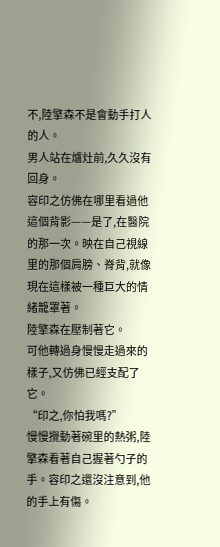不,陸擎森不是會動手打人的人。
男人站在爐灶前,久久沒有回身。
容印之仿佛在哪里看過他這個背影——是了,在醫院的那一次。映在自己視線里的那個肩膀、脊背,就像現在這樣被一種巨大的情緒籠罩著。
陸擎森在壓制著它。
可他轉過身慢慢走過來的樣子,又仿佛已經支配了它。
“印之,你怕我嗎?”
慢慢攪動著碗里的熱粥,陸擎森看著自己握著勺子的手。容印之還沒注意到,他的手上有傷。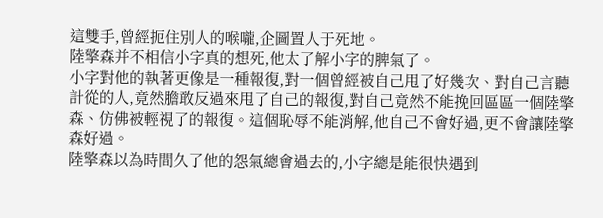這雙手,曾經扼住別人的喉嚨,企圖置人于死地。
陸擎森并不相信小字真的想死,他太了解小字的脾氣了。
小字對他的執著更像是一種報復,對一個曾經被自己甩了好幾次、對自己言聽計從的人,竟然膽敢反過來甩了自己的報復,對自己竟然不能挽回區區一個陸擎森、仿佛被輕視了的報復。這個恥辱不能消解,他自己不會好過,更不會讓陸擎森好過。
陸擎森以為時間久了他的怨氣總會過去的,小字總是能很快遇到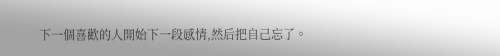下一個喜歡的人開始下一段感情,然后把自己忘了。